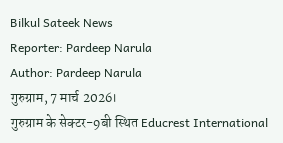Bilkul Sateek News
Reporter: Pardeep Narula
Author: Pardeep Narula
गुरुग्राम, 7 मार्च 2026।
गुरुग्राम के सेक्टर-9बी स्थित Educrest International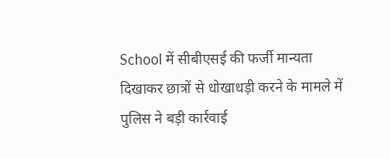School में सीबीएसई की फर्जी मान्यता दिखाकर छात्रों से धोखाधड़ी करने के मामले में पुलिस ने बड़ी कार्रवाई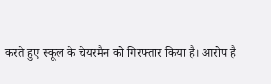करते हुए स्कूल के चेयरमैन को गिरफ्तार किया है। आरोप है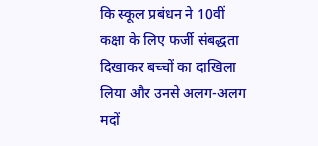कि स्कूल प्रबंधन ने 10वीं कक्षा के लिए फर्जी संबद्धता दिखाकर बच्चों का दाखिला लिया और उनसे अलग-अलग मदों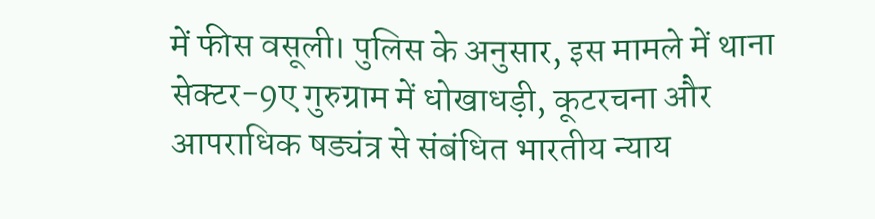में फीस वसूली। पुलिस के अनुसार, इस मामले में थाना सेक्टर-9ए गुरुग्राम में धोखाधड़ी, कूटरचना और आपराधिक षड्यंत्र से संबंधित भारतीय न्याय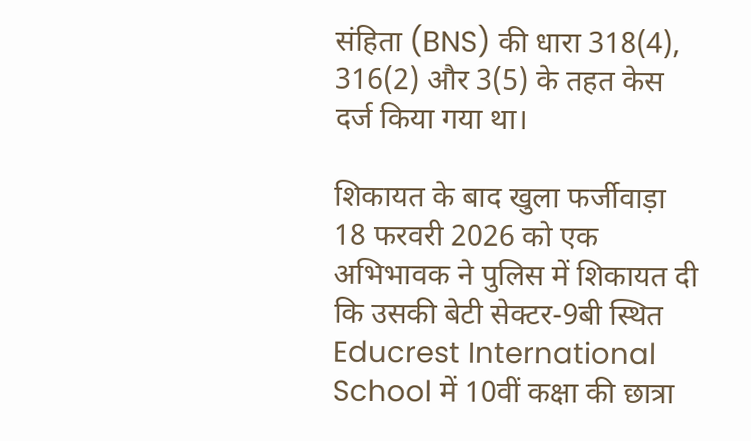संहिता (BNS) की धारा 318(4), 316(2) और 3(5) के तहत केस दर्ज किया गया था।

शिकायत के बाद खुला फर्जीवाड़ा
18 फरवरी 2026 को एक अभिभावक ने पुलिस में शिकायत दी कि उसकी बेटी सेक्टर-9बी स्थित Educrest International School में 10वीं कक्षा की छात्रा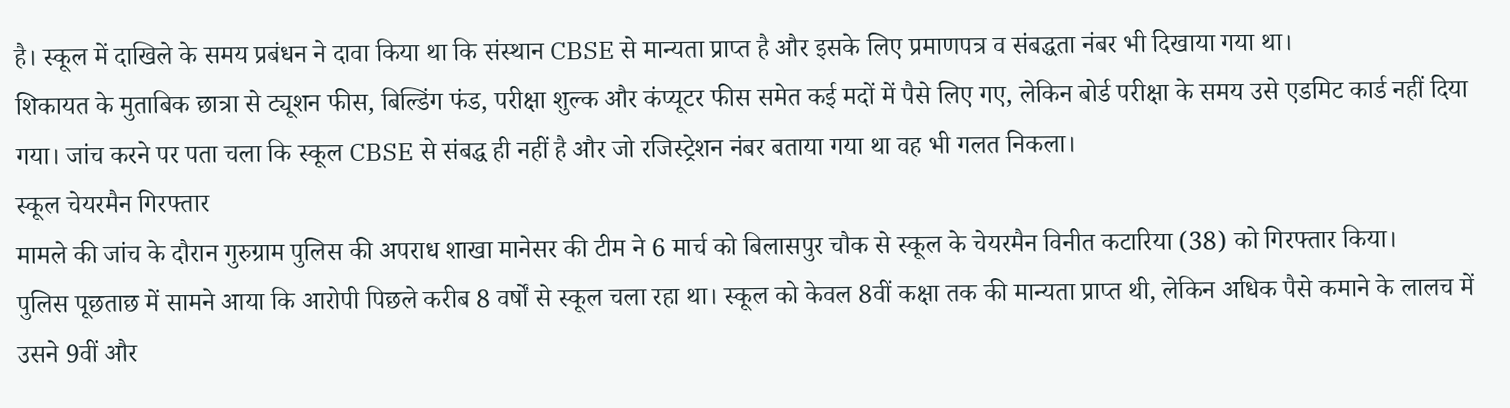है। स्कूल में दाखिले के समय प्रबंधन ने दावा किया था कि संस्थान CBSE से मान्यता प्राप्त है और इसके लिए प्रमाणपत्र व संबद्धता नंबर भी दिखाया गया था।
शिकायत के मुताबिक छात्रा से ट्यूशन फीस, बिल्डिंग फंड, परीक्षा शुल्क और कंप्यूटर फीस समेत कई मदों में पैसे लिए गए, लेकिन बोर्ड परीक्षा के समय उसे एडमिट कार्ड नहीं दिया गया। जांच करने पर पता चला कि स्कूल CBSE से संबद्ध ही नहीं है और जो रजिस्ट्रेशन नंबर बताया गया था वह भी गलत निकला।
स्कूल चेयरमैन गिरफ्तार
मामले की जांच के दौरान गुरुग्राम पुलिस की अपराध शाखा मानेसर की टीम ने 6 मार्च को बिलासपुर चौक से स्कूल के चेयरमैन विनीत कटारिया (38) को गिरफ्तार किया।
पुलिस पूछताछ में सामने आया कि आरोपी पिछले करीब 8 वर्षों से स्कूल चला रहा था। स्कूल को केवल 8वीं कक्षा तक की मान्यता प्राप्त थी, लेकिन अधिक पैसे कमाने के लालच में उसने 9वीं और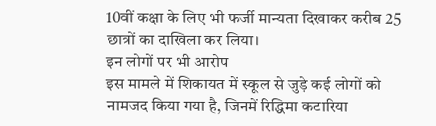10वीं कक्षा के लिए भी फर्जी मान्यता दिखाकर करीब 25 छात्रों का दाखिला कर लिया।
इन लोगों पर भी आरोप
इस मामले में शिकायत में स्कूल से जुड़े कई लोगों को नामजद किया गया है, जिनमें रिद्धिमा कटारिया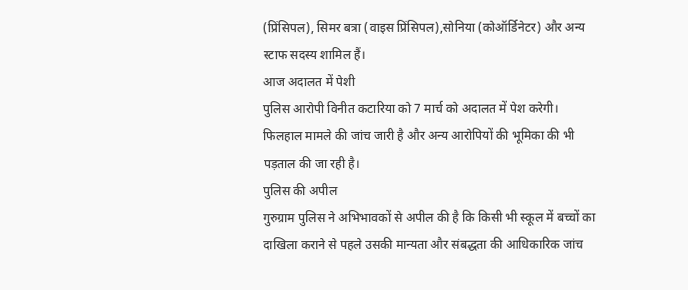(प्रिंसिपल), सिमर बत्रा (वाइस प्रिंसिपल),सोनिया (कोऑर्डिनेटर) और अन्य स्टाफ सदस्य शामिल हैं।
आज अदालत में पेशी
पुलिस आरोपी विनीत कटारिया को 7 मार्च को अदालत में पेश करेगी। फिलहाल मामले की जांच जारी है और अन्य आरोपियों की भूमिका की भी पड़ताल की जा रही है।
पुलिस की अपील
गुरुग्राम पुलिस ने अभिभावकों से अपील की है कि किसी भी स्कूल में बच्चों का दाखिला कराने से पहले उसकी मान्यता और संबद्धता की आधिकारिक जांच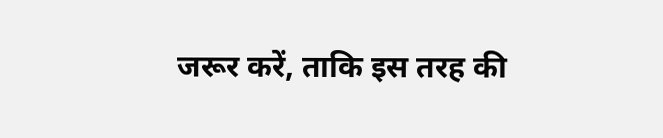जरूर करें, ताकि इस तरह की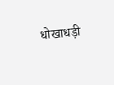धोखाधड़ी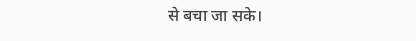से बचा जा सके।